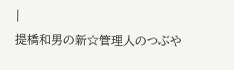|
提橋和男の新☆管理人のつぶや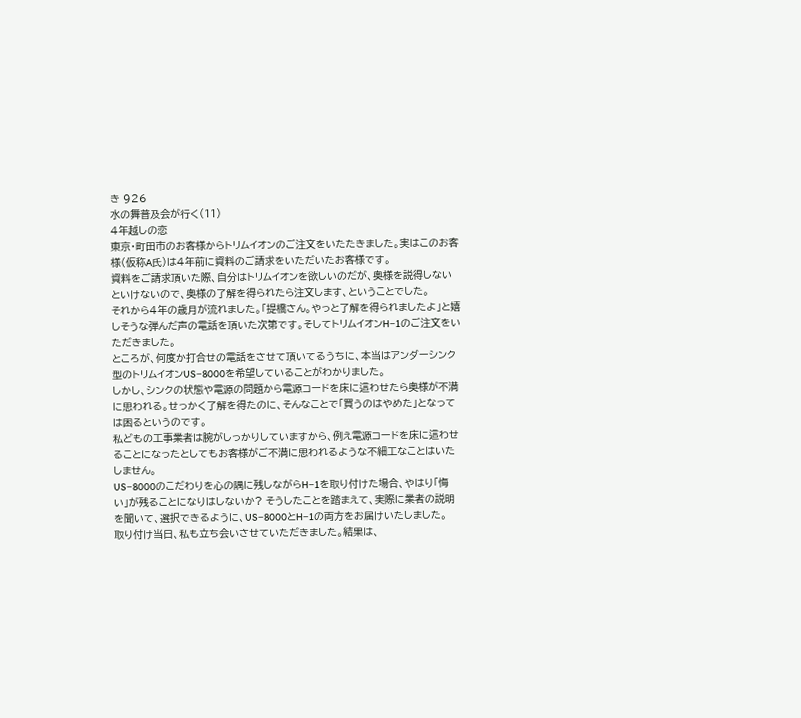き 926
水の舞普及会が行く(11)
4年越しの恋
東京・町田市のお客様からトリムイオンのご注文をいたたきました。実はこのお客様(仮称A氏)は4年前に資料のご請求をいただいたお客様です。
資料をご請求頂いた際、自分はトリムイオンを欲しいのだが、奥様を説得しないといけないので、奥様の了解を得られたら注文します、ということでした。
それから4年の歳月が流れました。「提橋さん。やっと了解を得られましたよ」と嬉しそうな弾んだ声の電話を頂いた次第です。そしてトリムイオンH−1のご注文をいただきました。
ところが、何度か打合せの電話をさせて頂いてるうちに、本当はアンダーシンク型のトリムイオンUS−8000を希望していることがわかりました。
しかし、シンクの状態や電源の問題から電源コードを床に這わせたら奥様が不満に思われる。せっかく了解を得たのに、そんなことで「買うのはやめた」となっては困るというのです。
私どもの工事業者は腕がしっかりしていますから、例え電源コードを床に這わせることになったとしてもお客様がご不満に思われるような不細工なことはいたしません。
US−8000のこだわりを心の隅に残しながらH−1を取り付けた場合、やはり「悔い」が残ることになりはしないか? そうしたことを踏まえて、実際に業者の説明を聞いて、選択できるように、US−8000とH−1の両方をお届けいたしました。
取り付け当日、私も立ち会いさせていただきました。結果は、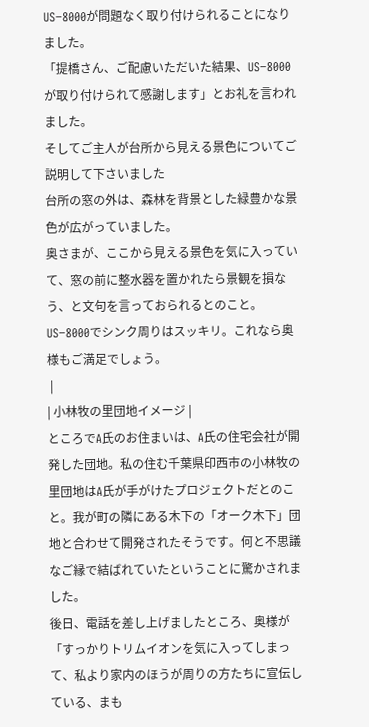US−8000が問題なく取り付けられることになりました。
「提橋さん、ご配慮いただいた結果、US−8000が取り付けられて感謝します」とお礼を言われました。
そしてご主人が台所から見える景色についてご説明して下さいました
台所の窓の外は、森林を背景とした緑豊かな景色が広がっていました。
奥さまが、ここから見える景色を気に入っていて、窓の前に整水器を置かれたら景観を損なう、と文句を言っておられるとのこと。US−8000でシンク周りはスッキリ。これなら奥様もご満足でしょう。
 |
| 小林牧の里団地イメージ |
ところでA氏のお住まいは、A氏の住宅会社が開発した団地。私の住む千葉県印西市の小林牧の里団地はA氏が手がけたプロジェクトだとのこと。我が町の隣にある木下の「オーク木下」団地と合わせて開発されたそうです。何と不思議なご縁で結ばれていたということに驚かされました。
後日、電話を差し上げましたところ、奥様が「すっかりトリムイオンを気に入ってしまって、私より家内のほうが周りの方たちに宣伝している、まも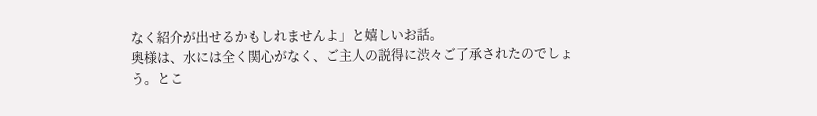なく紹介が出せるかもしれませんよ」と嬉しいお話。
奥様は、水には全く関心がなく、ご主人の説得に渋々ご了承されたのでしょう。とこ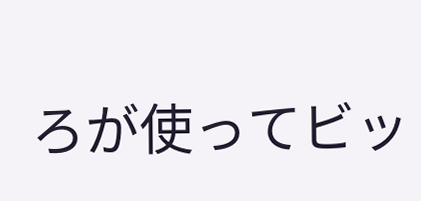ろが使ってビッ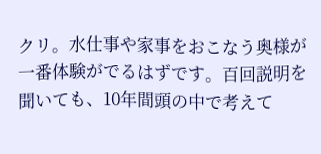クリ。水仕事や家事をおこなう奥様が一番体験がでるはずです。百回説明を聞いても、10年間頭の中で考えて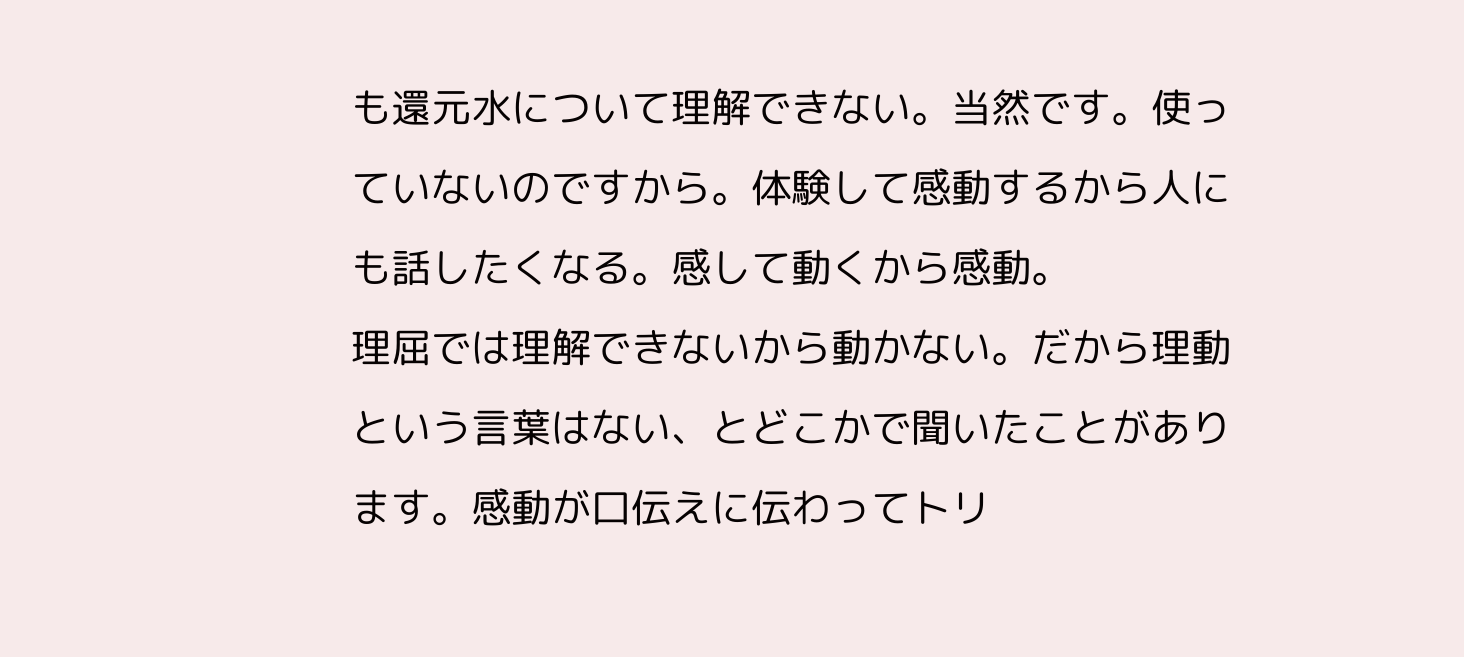も還元水について理解できない。当然です。使っていないのですから。体験して感動するから人にも話したくなる。感して動くから感動。
理屈では理解できないから動かない。だから理動という言葉はない、とどこかで聞いたことがあります。感動が口伝えに伝わってトリ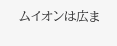ムイオンは広ま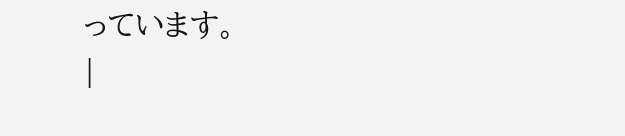っています。
|